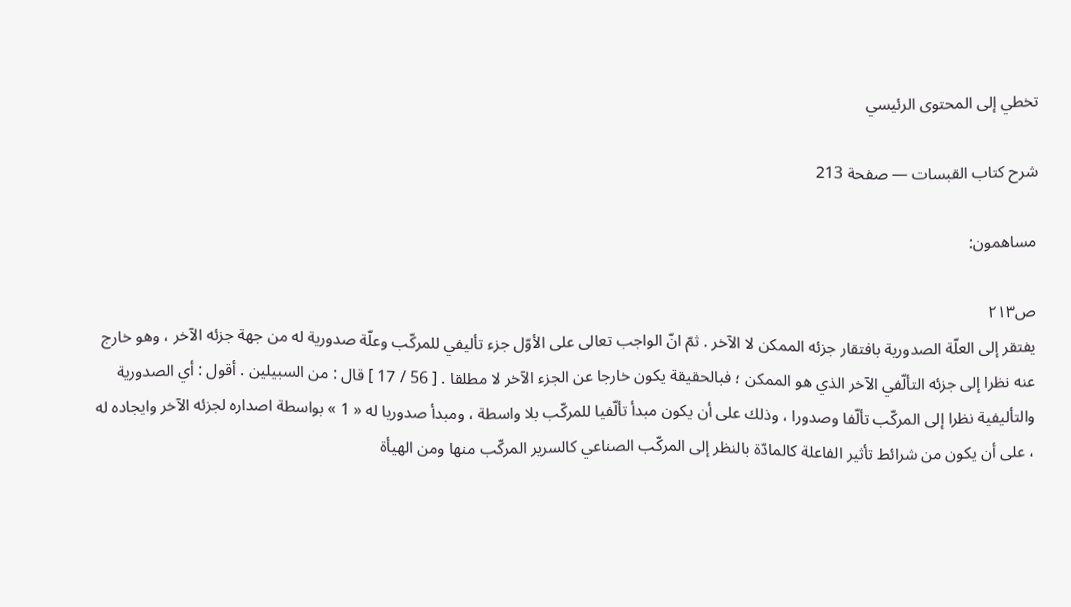تخطي إلى المحتوى الرئيسي

شرح كتاب القبسات — صفحة 213

مساهمون:

ص٢١٣
يفتقر إلى العلّة الصدورية بافتقار جزئه الممكن لا الآخر . ثمّ انّ الواجب تعالى على الأوّل جزء تأليفي للمركّب وعلّة صدورية له من جهة جزئه الآخر ، وهو خارج عنه نظرا إلى جزئه التألّفي الآخر الذي هو الممكن ؛ فبالحقيقة يكون خارجا عن الجزء الآخر لا مطلقا . [ 56 / 17 ] قال : من السبيلين . أقول : أي الصدورية والتأليفية نظرا إلى المركّب تألّفا وصدورا ، وذلك على أن يكون مبدأ تألّفيا للمركّب بلا واسطة ، ومبدأ صدوريا له « 1 » بواسطة اصداره لجزئه الآخر وايجاده له ، على أن يكون من شرائط تأثير الفاعلة كالمادّة بالنظر إلى المركّب الصناعي كالسرير المركّب منها ومن الهيأة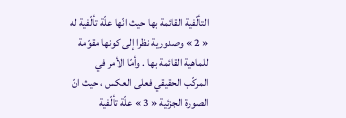التألّفية القائمة بها حيث انّها علّة تألّفية له « 2 » وصدورية نظرا إلى كونها مقوّمة للماهية القائمة بها . وأمّا الأمر في المركّب الحقيقي فعلى العكس ، حيث انّ الصورة الجزئية « 3 » علّة تألّفية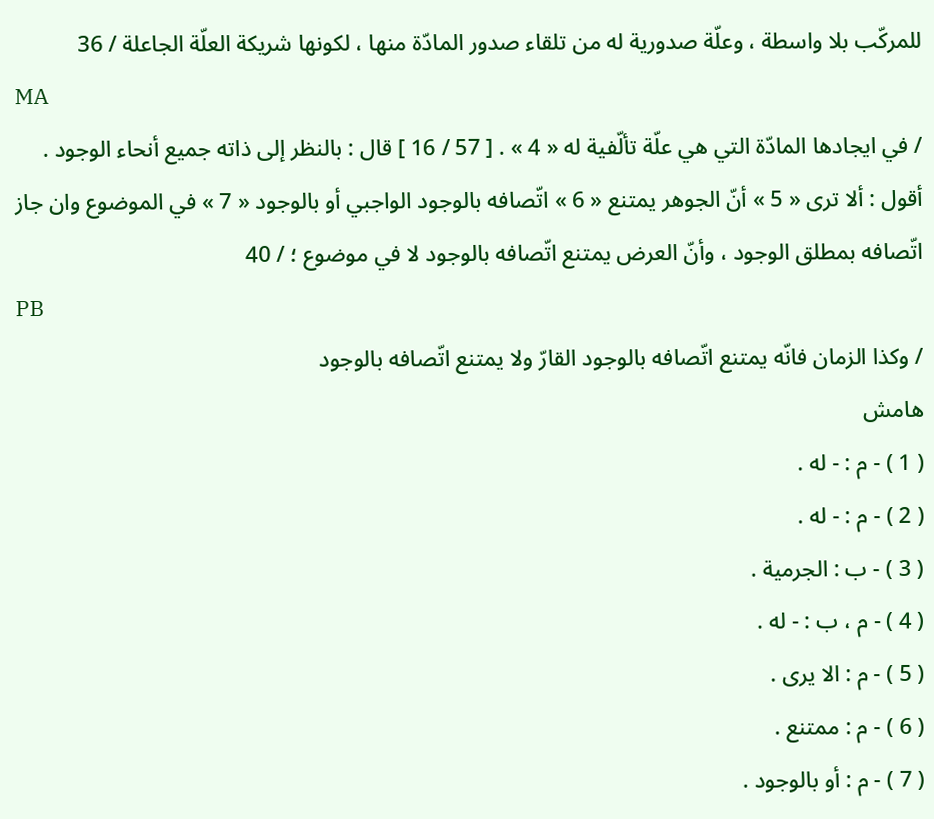للمركّب بلا واسطة ، وعلّة صدورية له من تلقاء صدور المادّة منها ، لكونها شريكة العلّة الجاعلة / 36
MA
/ في ايجادها المادّة التي هي علّة تألّفية له « 4 » . [ 57 / 16 ] قال : بالنظر إلى ذاته جميع أنحاء الوجود . أقول : ألا ترى « 5 » أنّ الجوهر يمتنع « 6 » اتّصافه بالوجود الواجبي أو بالوجود « 7 » في الموضوع وان جاز اتّصافه بمطلق الوجود ، وأنّ العرض يمتنع اتّصافه بالوجود لا في موضوع ؛ / 40
PB
/ وكذا الزمان فانّه يمتنع اتّصافه بالوجود القارّ ولا يمتنع اتّصافه بالوجود
هامش
( 1 ) - م : - له .
( 2 ) - م : - له .
( 3 ) - ب : الجرمية .
( 4 ) - م ، ب : - له .
( 5 ) - م : الا يرى .
( 6 ) - م : ممتنع .
( 7 ) - م : أو بالوجود .